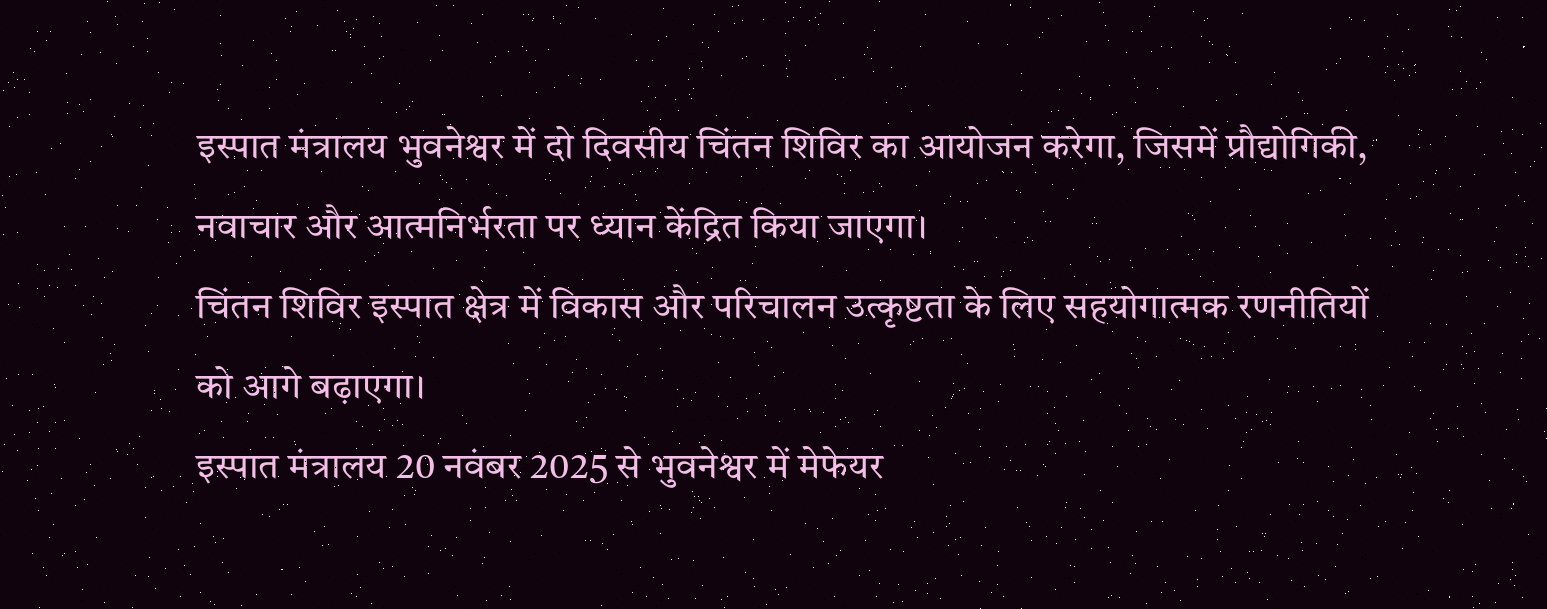इस्पात मंत्रालय भुवनेश्वर में दो दिवसीय चिंतन शिविर का आयोजन करेगा, जिसमें प्रौद्योगिकी, नवाचार और आत्मनिर्भरता पर ध्यान केंद्रित किया जाएगा।
चिंतन शिविर इस्पात क्षेत्र में विकास और परिचालन उत्कृष्टता के लिए सहयोगात्मक रणनीतियों को आगे बढ़ाएगा।
इस्पात मंत्रालय 20 नवंबर 2025 से भुवनेश्वर में मेफेयर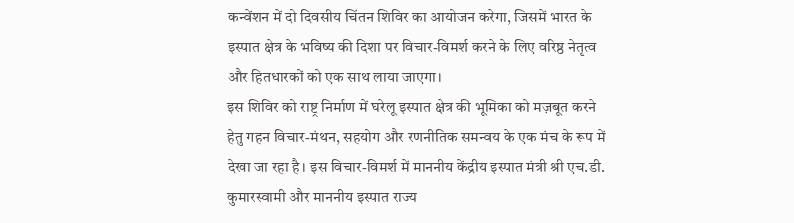कन्वेंशन में दो दिवसीय चिंतन शिविर का आयोजन करेगा, जिसमें भारत के इस्पात क्षेत्र के भविष्य की दिशा पर विचार-विमर्श करने के लिए वरिष्ठ नेतृत्व और हितधारकों को एक साथ लाया जाएगा।
इस शिविर को राष्ट्र निर्माण में घरेलू इस्पात क्षेत्र की भूमिका को मज़बूत करने हेतु गहन विचार-मंथन, सहयोग और रणनीतिक समन्वय के एक मंच के रूप में देखा जा रहा है। इस विचार-विमर्श में माननीय केंद्रीय इस्पात मंत्री श्री एच.डी. कुमारस्वामी और माननीय इस्पात राज्य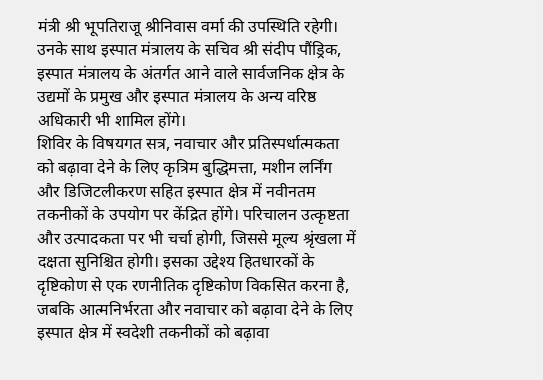मंत्री श्री भूपतिराजू श्रीनिवास वर्मा की उपस्थिति रहेगी। उनके साथ इस्पात मंत्रालय के सचिव श्री संदीप पौंड्रिक, इस्पात मंत्रालय के अंतर्गत आने वाले सार्वजनिक क्षेत्र के उद्यमों के प्रमुख और इस्पात मंत्रालय के अन्य वरिष्ठ अधिकारी भी शामिल होंगे।
शिविर के विषयगत सत्र, नवाचार और प्रतिस्पर्धात्मकता को बढ़ावा देने के लिए कृत्रिम बुद्धिमत्ता, मशीन लर्निंग और डिजिटलीकरण सहित इस्पात क्षेत्र में नवीनतम तकनीकों के उपयोग पर केंद्रित होंगे। परिचालन उत्कृष्टता और उत्पादकता पर भी चर्चा होगी, जिससे मूल्य श्रृंखला में दक्षता सुनिश्चित होगी। इसका उद्देश्य हितधारकों के दृष्टिकोण से एक रणनीतिक दृष्टिकोण विकसित करना है, जबकि आत्मनिर्भरता और नवाचार को बढ़ावा देने के लिए इस्पात क्षेत्र में स्वदेशी तकनीकों को बढ़ावा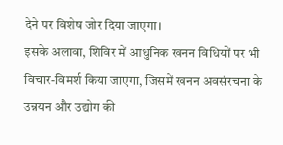देने पर विशेष जोर दिया जाएगा।
इसके अलावा, शिविर में आधुनिक खनन विधियों पर भी विचार-विमर्श किया जाएगा, जिसमें खनन अवसंरचना के उन्नयन और उद्योग की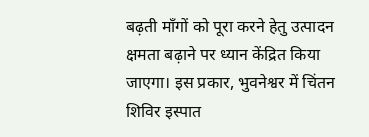बढ़ती माँगों को पूरा करने हेतु उत्पादन क्षमता बढ़ाने पर ध्यान केंद्रित किया जाएगा। इस प्रकार, भुवनेश्वर में चिंतन शिविर इस्पात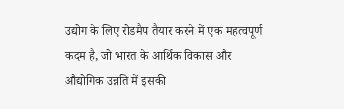उद्योग के लिए रोडमैप तैयार करने में एक महत्वपूर्ण कदम है, जो भारत के आर्थिक विकास और औद्योगिक उन्नति में इसकी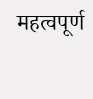महत्वपूर्ण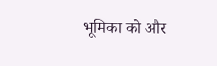भूमिका को और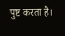पुष्ट करता है।